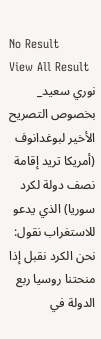No Result
View All Result
نوري سعيد_
بخصوص التصريح الأخير لبوغدانوف (أمريكا تريد إقامة نصف دولة لكرد سوريا) الذي يدعو للاستغراب نقول: نحن الكرد نقبل إذا منحتنا روسيا ربع الدولة في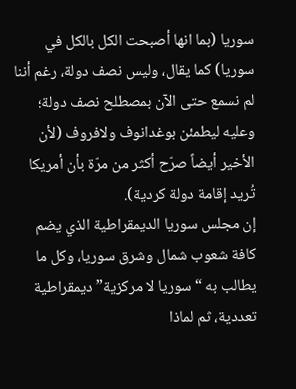سوريا (بما انها أصبحت الكل بالكل في سوريا) كما يقال، وليس نصف دولة، رغم أننا لم نسمع حتى الآن بمصطلح نصف دولة؛ وعليه ليطمئن بوغدانوف ولافروف (لأن الأخير أيضاً صرّح أكثر من مرّة بأن أمريكا تُريد إقامة دولة كردية).
إن مجلس سوريا الديمقراطية الذي يضم كافة شعوب شمال وشرق سوريا، وكل ما يطالب به “سوريا لا مركزية” ديمقراطية تعددية، ثم لماذا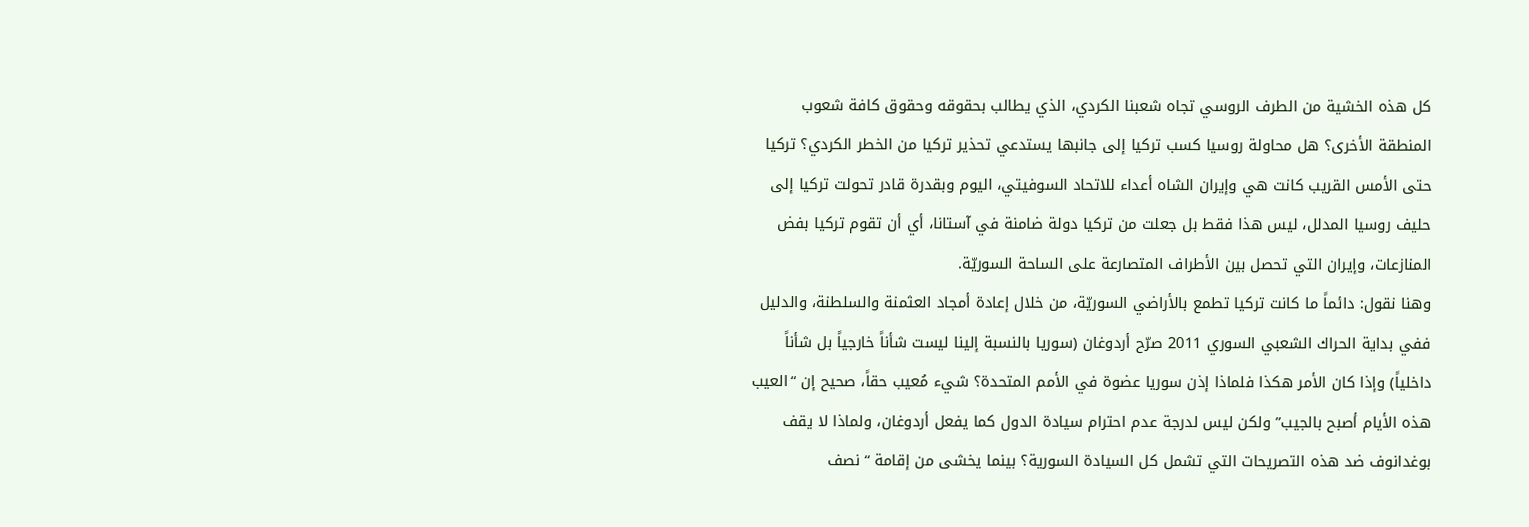كل هذه الخشية من الطرف الروسي تجاه شعبنا الكردي، الذي يطالب بحقوقه وحقوق كافة شعوب المنطقة الأخرى؟ هل محاولة روسيا كسب تركيا إلى جانبها يستدعي تحذير تركيا من الخطر الكردي؟ تركيا حتى الأمس القريب كانت هي وإيران الشاه أعداء للاتحاد السوفيتي، اليوم وبقدرة قادر تحولت تركيا إلى حليف روسيا المدلل، ليس هذا فقط بل جعلت من تركيا دولة ضامنة في آستانا، أي أن تقوم تركيا بفض المنازعات، وإيران التي تحصل بين الأطراف المتصارعة على الساحة السوريّة.
وهنا نقول: دائماً ما كانت تركيا تطمع بالأراضي السوريّة، من خلال إعادة أمجاد العثمنة والسلطنة، والدليل ففي بداية الحراك الشعبي السوري 2011 صرّح أردوغان (سوريا بالنسبة إلينا ليست شأناً خارجياً بل شأناً داخلياً) وإذا كان الأمر هكذا فلماذا إذن سوريا عضوة في الأمم المتحدة؟ شيء مُعيب حقاً، صحيح إن “العيب هذه الأيام أصبح بالجيب” ولكن ليس لدرجة عدم احترام سيادة الدول كما يفعل أردوغان، ولماذا لا يقف بوغدانوف ضد هذه التصريحات التي تشمل كل السيادة السورية؟ بينما يخشى من إقامة “نصف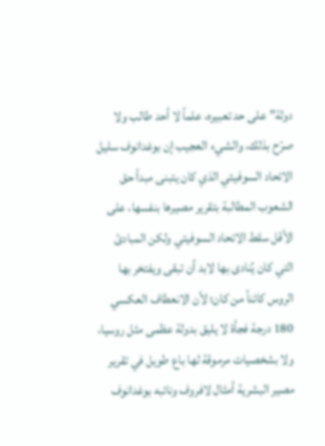دولة” على حد تعبيره، علماً لا أحد طالب ولا صرّح بذلك، والشيء العجيب إن بوغدانوف سليل الاتحاد السوفيتي الذي كان يتبنى مبدأ حق الشعوب المطالبة بتقرير مصيرها بنفسها، على الأقل سقط الاتحاد السوفيتي ولكن المبادئ التي كان يُنادى بها لابد أن تبقى ويفتخر بها الروس كائناً من كان؛ لأن الانعطاف العكسي 180 درجة فجأة لا يليق بدولة عظمى مثل روسيا، ولا بشخصيات مرموقة لها باع طويل في تقرير مصير البشرية أمثال لافروف ونائبه بوغدانوف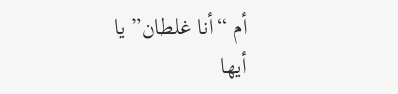أم “أنا غلطان” يا أيها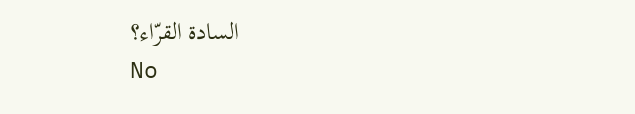السادة القرّاء؟
No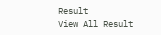Result
View All Result